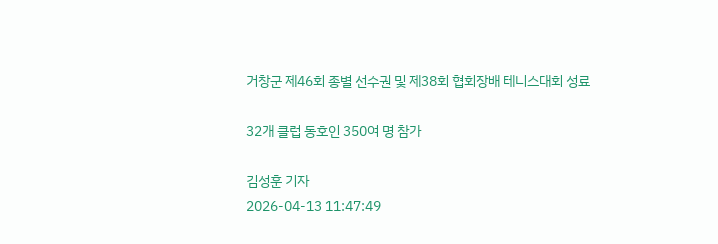거창군 제46회 종별 선수권 및 제38회 협회장배 테니스대회 성료

32개 클럽 동호인 350여 명 참가

김성훈 기자
2026-04-13 11:47:49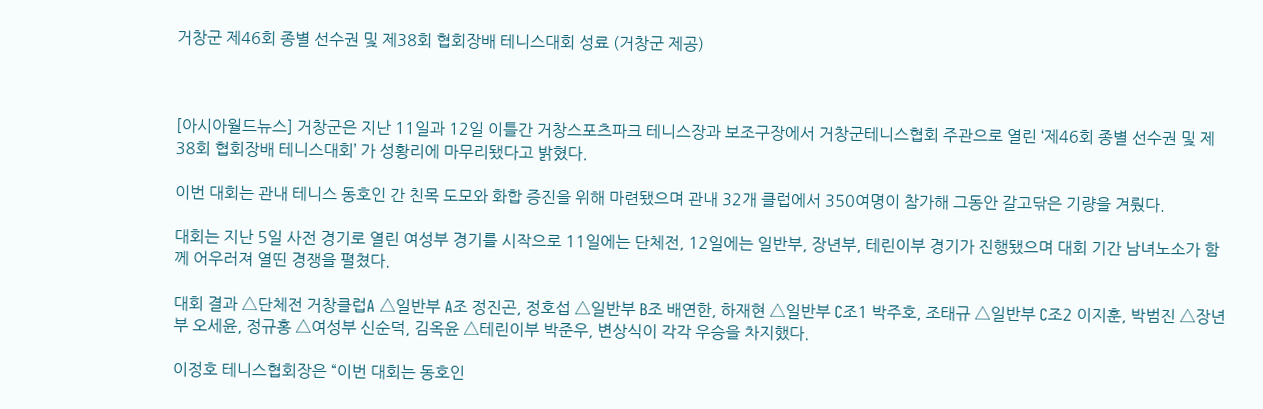거창군 제46회 종별 선수권 및 제38회 협회장배 테니스대회 성료 (거창군 제공)



[아시아월드뉴스] 거창군은 지난 11일과 12일 이틀간 거창스포츠파크 테니스장과 보조구장에서 거창군테니스협회 주관으로 열린 ‘제46회 종별 선수권 및 제38회 협회장배 테니스대회’ 가 성황리에 마무리됐다고 밝혔다.

이번 대회는 관내 테니스 동호인 간 친목 도모와 화합 증진을 위해 마련됐으며 관내 32개 클럽에서 350여명이 참가해 그동안 갈고닦은 기량을 겨뤘다.

대회는 지난 5일 사전 경기로 열린 여성부 경기를 시작으로 11일에는 단체전, 12일에는 일반부, 장년부, 테린이부 경기가 진행됐으며 대회 기간 남녀노소가 함께 어우러져 열띤 경쟁을 펼쳤다.

대회 결과 △단체전 거창클럽A △일반부 A조 정진곤, 정호섭 △일반부 B조 배연한, 하재현 △일반부 C조1 박주호, 조태규 △일반부 C조2 이지훈, 박범진 △장년부 오세윤, 정규홍 △여성부 신순덕, 김옥윤 △테린이부 박준우, 변상식이 각각 우승을 차지했다.

이정호 테니스협회장은 “이번 대회는 동호인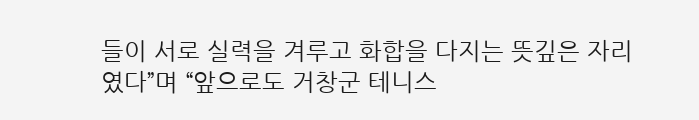들이 서로 실력을 겨루고 화합을 다지는 뜻깊은 자리였다”며 “앞으로도 거창군 테니스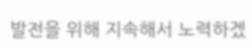발전을 위해 지속해서 노력하겠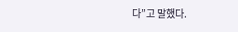다”고 말했다.